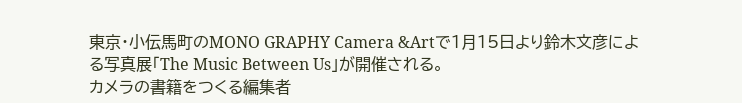東京・小伝馬町のMONO GRAPHY Camera &Artで1月15日より鈴木文彦による写真展「The Music Between Us」が開催される。
カメラの書籍をつくる編集者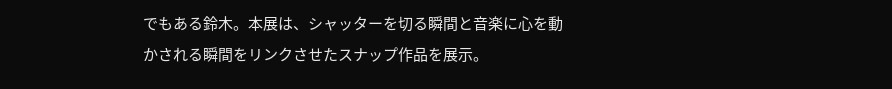でもある鈴木。本展は、シャッターを切る瞬間と音楽に心を動かされる瞬間をリンクさせたスナップ作品を展示。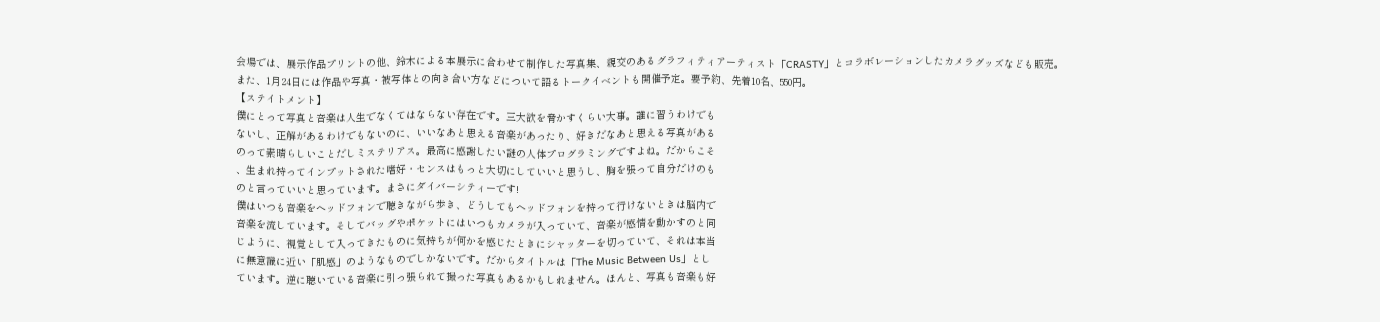会場では、展示作品プリントの他、鈴木による本展示に合わせて制作した写真集、親交のあるグラフィティアーティスト「CRASTY」とコラボレーションしたカメラグッズなども販売。
また、1月24日には作品や写真・被写体との向き合い方などについて語るトークイベントも開催予定。要予約、先着10名、550円。
【ステイトメント】
僕にとって写真と音楽は人生でなくてはならない存在です。三大欲を脅かすくらい大事。誰に習うわけでも
ないし、正解があるわけでもないのに、いいなあと思える音楽があったり、好きだなあと思える写真がある
のって素晴らしいことだしミステリアス。最高に感謝したい謎の人体プログラミングですよね。だからこそ
、生まれ持ってインプットされた嗜好・センスはもっと大切にしていいと思うし、胸を張って自分だけのも
のと言っていいと思っています。まさにダイバーシティーです!
僕はいつも音楽をヘッドフォンで聴きながら歩き、どうしてもヘッドフォンを持って行けないときは脳内で
音楽を流しています。そしてバッグやポケットにはいつもカメラが入っていて、音楽が感情を動かすのと同
じように、視覚として入ってきたものに気持ちが何かを感じたときにシャッターを切っていて、それは本当
に無意識に近い「肌感」のようなものでしかないです。だからタイトルは「The Music Between Us」とし
ています。逆に聴いている音楽に引っ張られて撮った写真もあるかもしれません。ほんと、写真も音楽も好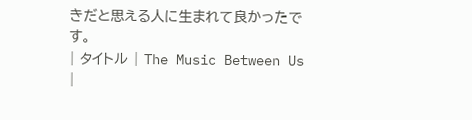きだと思える人に生まれて良かったです。
| タイトル | The Music Between Us |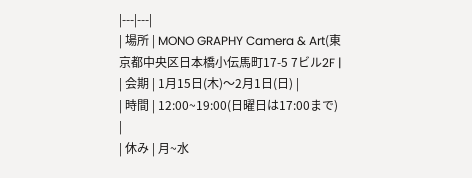|---|---|
| 場所 | MONO GRAPHY Camera & Art(東京都中央区日本橋小伝馬町17-5 7ビル2F |
| 会期 | 1月15日(木)〜2月1日(日) |
| 時間 | 12:00~19:00(日曜日は17:00まで) |
| 休み | 月~水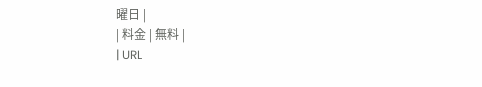曜日 |
| 料金 | 無料 |
| URL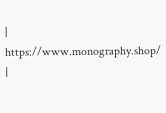| https://www.monography.shop/ |